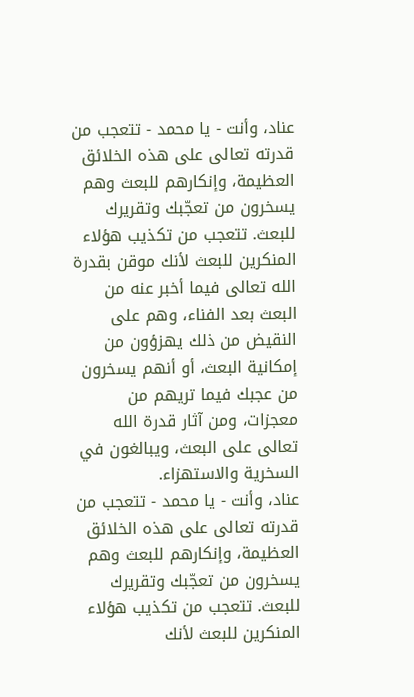عناد، وأنت - يا محمد - تتعجب من قدرته تعالى على هذه الخلائق العظيمة، وإنكارهم للبعث وهم يسخرون من تعجّبك وتقريرك للبعث. تتعجب من تكذيب هؤلاء المنكرين للبعث لأنك موقن بقدرة الله تعالى فيما أخبر عنه من البعث بعد الفناء، وهم على النقيض من ذلك يهزؤون من إمكانية البعث، أو أنهم يسخرون من عجبك فيما تريهم من معجزات، ومن آثار قدرة الله تعالى على البعث، ويبالغون في السخرية والاستهزاء.
عناد، وأنت - يا محمد - تتعجب من قدرته تعالى على هذه الخلائق العظيمة، وإنكارهم للبعث وهم يسخرون من تعجّبك وتقريرك للبعث. تتعجب من تكذيب هؤلاء المنكرين للبعث لأنك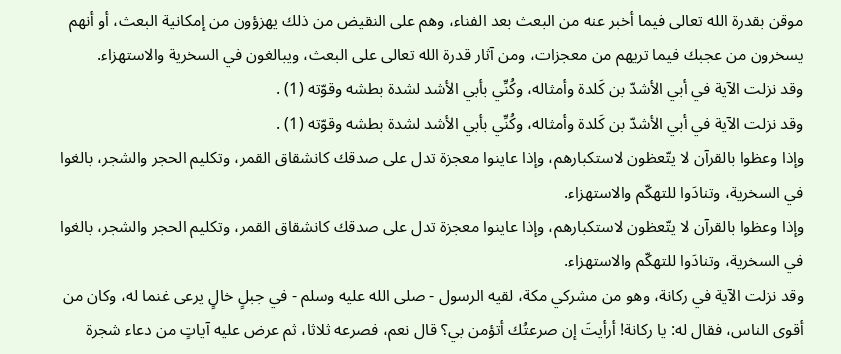موقن بقدرة الله تعالى فيما أخبر عنه من البعث بعد الفناء، وهم على النقيض من ذلك يهزؤون من إمكانية البعث، أو أنهم يسخرون من عجبك فيما تريهم من معجزات، ومن آثار قدرة الله تعالى على البعث، ويبالغون في السخرية والاستهزاء.
وقد نزلت الآية في أبي الأشدّ بن كَلدة وأمثاله، وكُنِّي بأبي الأشد لشدة بطشه وقوّته (1) .
وقد نزلت الآية في أبي الأشدّ بن كَلدة وأمثاله، وكُنِّي بأبي الأشد لشدة بطشه وقوّته (1) .
وإذا وعظوا بالقرآن لا يتّعظون لاستكبارهم، وإذا عاينوا معجزة تدل على صدقك كانشقاق القمر، وتكليم الحجر والشجر، بالغوا في السخرية، وتنادَوا للتهكّم والاستهزاء.
وإذا وعظوا بالقرآن لا يتّعظون لاستكبارهم، وإذا عاينوا معجزة تدل على صدقك كانشقاق القمر، وتكليم الحجر والشجر، بالغوا في السخرية، وتنادَوا للتهكّم والاستهزاء.
وقد نزلت الآية في ركانة، وهو من مشركي مكة، لقيه الرسول - صلى الله عليه وسلم - في جبلٍ خالٍ يرعى غنما له، وكان من أقوى الناس، فقال له: يا ركانة! أرأيتَ إن صرعتُك أتؤمن بي؟ قال نعم، فصرعه ثلاثا، ثم عرض عليه آياتٍ من دعاء شجرة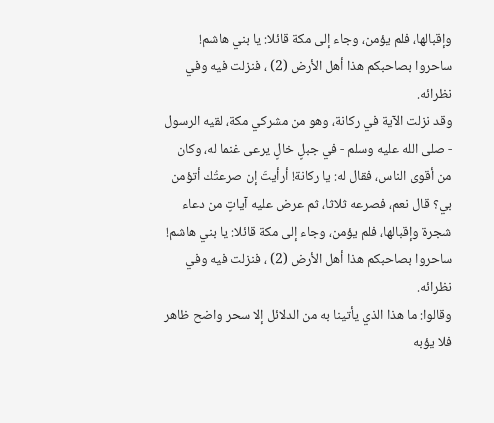وإقبالها، فلم يؤمن، وجاء إلى مكة قائلا: يا بني هاشم! ساحروا بصاحبكم هذا أهل الأرض (2) ، فنزلت فيه وفي نظرائه.
وقد نزلت الآية في ركانة، وهو من مشركي مكة، لقيه الرسول - صلى الله عليه وسلم - في جبلٍ خالٍ يرعى غنما له، وكان من أقوى الناس، فقال له: يا ركانة! أرأيتَ إن صرعتُك أتؤمن بي؟ قال نعم، فصرعه ثلاثا، ثم عرض عليه آياتٍ من دعاء شجرة وإقبالها، فلم يؤمن، وجاء إلى مكة قائلا: يا بني هاشم! ساحروا بصاحبكم هذا أهل الأرض (2) ، فنزلت فيه وفي نظرائه.
وقالوا: ما هذا الذي يأتينا به من الدلائل إلا سحر واضح ظاهر فلا يؤبه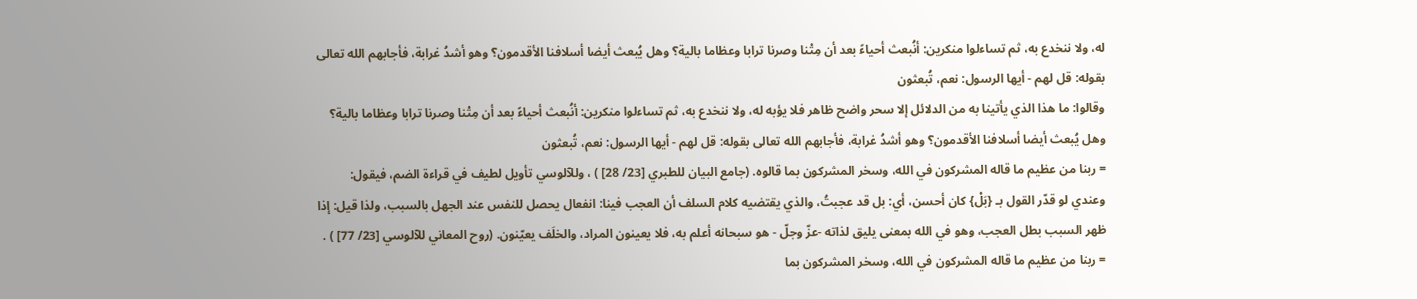له، ولا ننخدع به، ثم تساءلوا منكرين: أنُبعث أحياءً بعد أن مِتْنا وصرنا ترابا وعظاما بالية؟ وهل يُبعث أيضا أسلافنا الأقدمون؟ وهو أشدُ غرابة، فأجابهم الله تعالى بقوله: قل لهم - أيها الرسول: نعم، تُبعثون
وقالوا: ما هذا الذي يأتينا به من الدلائل إلا سحر واضح ظاهر فلا يؤبه له، ولا ننخدع به، ثم تساءلوا منكرين: أنُبعث أحياءً بعد أن مِتْنا وصرنا ترابا وعظاما بالية؟ وهل يُبعث أيضا أسلافنا الأقدمون؟ وهو أشدُ غرابة، فأجابهم الله تعالى بقوله: قل لهم - أيها الرسول: نعم، تُبعثون
= ربنا من عظيم ما قاله المشركون في الله، وسخر المشركون بما قالوه. (جامع البيان للطبري [23/ 28] ) ، وللآلوسي تأويل لطيف في قراءة الضم، فيقول: وعندي لو قدّر القول بـ {بَلْ} كان أحسن، أي: بل قد عجبتُ، والذي يقتضيه كلام السلف أن العجب فينا: انفعال يحصل للنفس عند الجهل بالسبب، ولذا قيل: إذا ظهر السبب بطل العجب، وهو في الله بمعنى يليق لذاته -عزّ وجلّ - هو سبحانه أعلم به، فلا يعينون المراد، والخلَف يعيّنون. (روح المعاني للآلوسي [23/ 77] ) .
= ربنا من عظيم ما قاله المشركون في الله، وسخر المشركون بما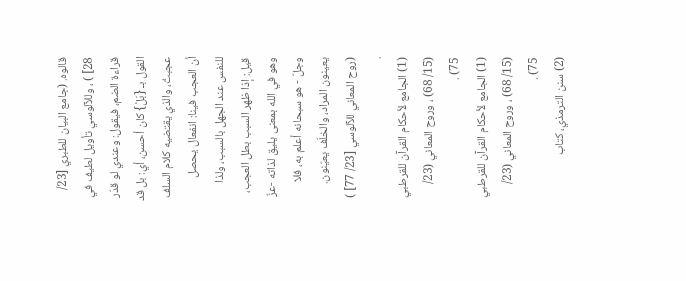قالوه. (جامع البيان للطبري [23/ 28] ) ، وللآلوسي تأويل لطيف في قراءة الضم، فيقول: وعندي لو قدّر القول بـ {بَلْ} كان أحسن، أي: بل قد عجبتُ، والذي يقتضيه كلام السلف أن العجب فينا: انفعال يحصل للنفس عند الجهل بالسبب، ولذا قيل: إذا ظهر السبب بطل العجب، وهو في الله بمعنى يليق لذاته -عزّ وجلّ - هو سبحانه أعلم به، فلا يعينون المراد، والخلَف يعيّنون. (روح المعاني للآلوسي [23/ 77] ) .
(1) الجامع لأحكام القرآن للقرطبي (15/ 68) ، وروح المعاني (23/ 75) .
(1) الجامع لأحكام القرآن للقرطبي (15/ 68) ، وروح المعاني (23/ 75) .
(2) سنن الترمذي، كتاب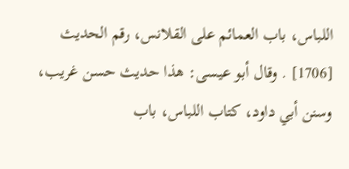اللباس، باب العمائم على القلانس، رقم الحديث [1706] . وقال أبو عيسى: هذا حديث حسن غريب، وسنن أبي داود، كتاب اللباس، باب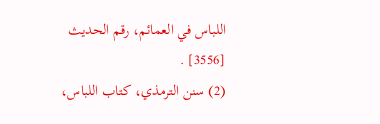اللباس في العمائم، رقم الحديث [3556] .
(2) سنن الترمذي، كتاب اللباس،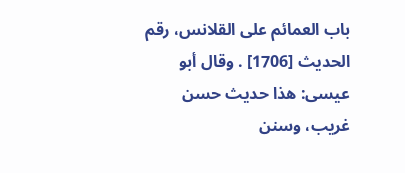باب العمائم على القلانس، رقم الحديث [1706] . وقال أبو عيسى: هذا حديث حسن غريب، وسنن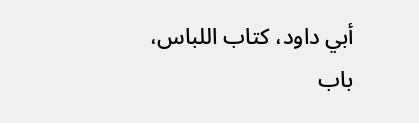أبي داود، كتاب اللباس، باب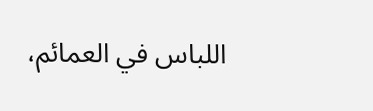اللباس في العمائم،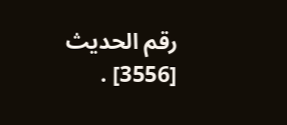رقم الحديث [3556] .